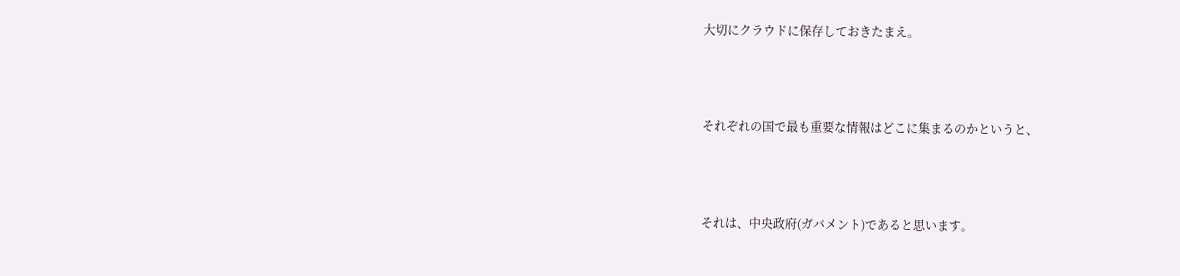大切にクラウドに保存しておきたまえ。



それぞれの国で最も重要な情報はどこに集まるのかというと、



それは、中央政府(ガバメント)であると思います。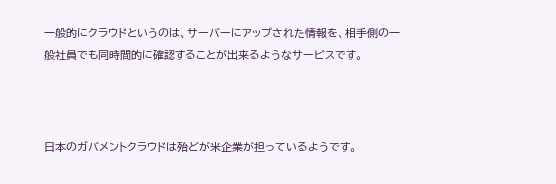一般的にクラウドというのは、サーバーにアップされた情報を、相手側の一般社員でも同時間的に確認することが出来るようなサービスです。



日本のガバメントクラウドは殆どが米企業が担っているようです。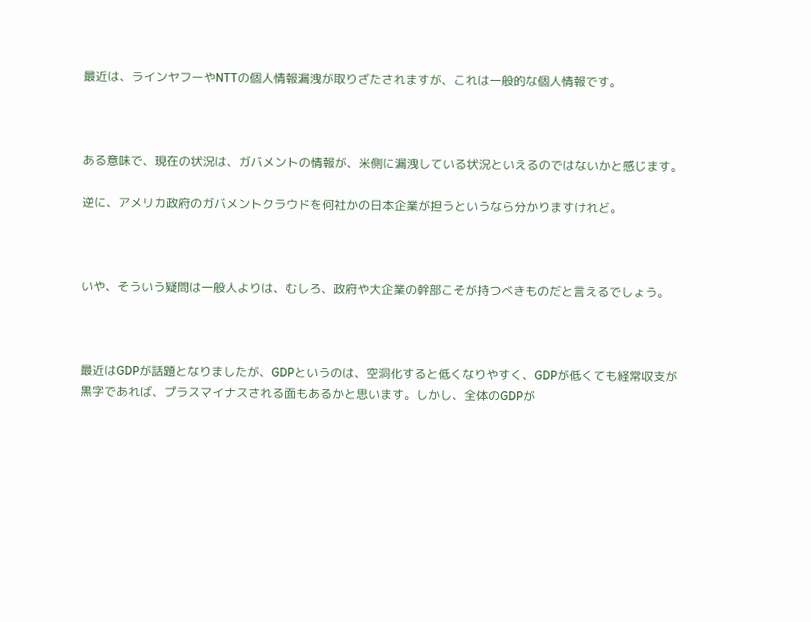最近は、ラインヤフーやNTTの個人情報漏洩が取りざたされますが、これは一般的な個人情報です。



ある意味で、現在の状況は、ガバメントの情報が、米側に漏洩している状況といえるのではないかと感じます。

逆に、アメリカ政府のガバメントクラウドを何社かの日本企業が担うというなら分かりますけれど。



いや、そういう疑問は一般人よりは、むしろ、政府や大企業の幹部こそが持つべきものだと言えるでしょう。



最近はGDPが話題となりましたが、GDPというのは、空洞化すると低くなりやすく、GDPが低くても経常収支が黒字であれば、プラスマイナスされる面もあるかと思います。しかし、全体のGDPが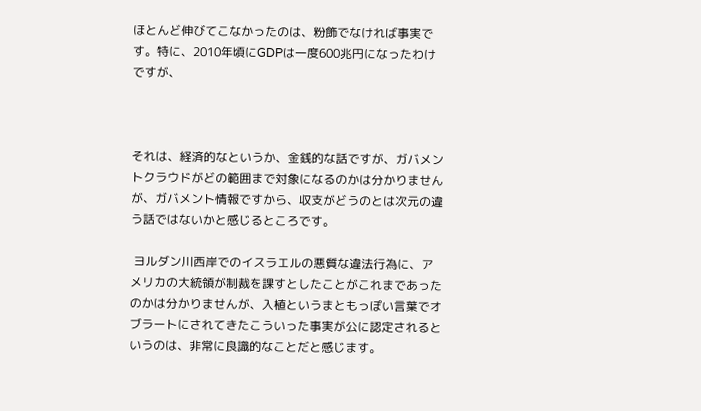ほとんど伸びてこなかったのは、粉飾でなければ事実です。特に、2010年頃にGDPは一度600兆円になったわけですが、



それは、経済的なというか、金銭的な話ですが、ガバメントクラウドがどの範囲まで対象になるのかは分かりませんが、ガバメント情報ですから、収支がどうのとは次元の違う話ではないかと感じるところです。

 ヨルダン川西岸でのイスラエルの悪質な違法行為に、アメリカの大統領が制裁を課すとしたことがこれまであったのかは分かりませんが、入植というまともっぽい言葉でオブラートにされてきたこういった事実が公に認定されるというのは、非常に良識的なことだと感じます。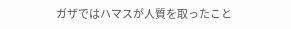ガザではハマスが人質を取ったこと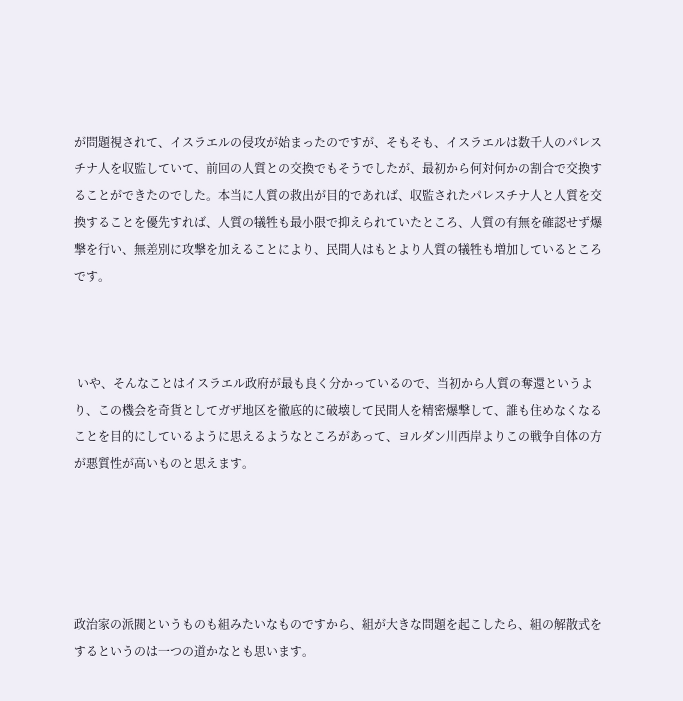が問題視されて、イスラエルの侵攻が始まったのですが、そもそも、イスラエルは数千人のパレスチナ人を収監していて、前回の人質との交換でもそうでしたが、最初から何対何かの割合で交換することができたのでした。本当に人質の救出が目的であれば、収監されたパレスチナ人と人質を交換することを優先すれば、人質の犠牲も最小限で抑えられていたところ、人質の有無を確認せず爆撃を行い、無差別に攻撃を加えることにより、民間人はもとより人質の犠牲も増加しているところです。



 いや、そんなことはイスラエル政府が最も良く分かっているので、当初から人質の奪還というより、この機会を奇貨としてガザ地区を徹底的に破壊して民間人を精密爆撃して、誰も住めなくなることを目的にしているように思えるようなところがあって、ヨルダン川西岸よりこの戦争自体の方が悪質性が高いものと思えます。





政治家の派閥というものも組みたいなものですから、組が大きな問題を起こしたら、組の解散式をするというのは一つの道かなとも思います。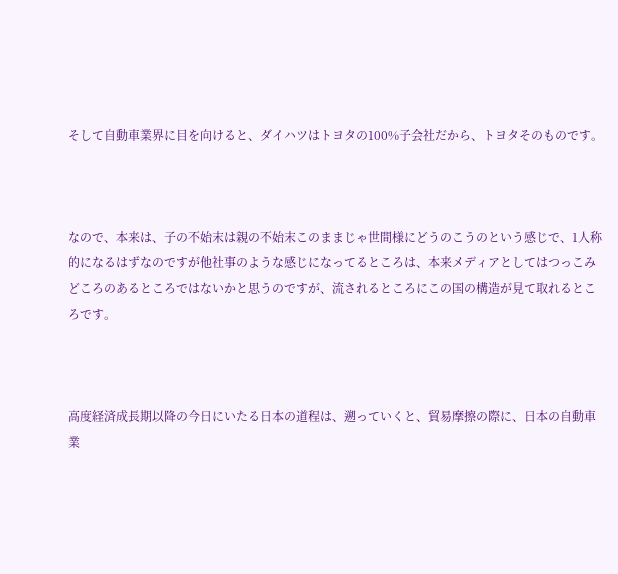そして自動車業界に目を向けると、ダイハツはトヨタの100%子会社だから、トヨタそのものです。



なので、本来は、子の不始末は親の不始末このままじゃ世間様にどうのこうのという感じで、1人称的になるはずなのですが他社事のような感じになってるところは、本来メディアとしてはつっこみどころのあるところではないかと思うのですが、流されるところにこの国の構造が見て取れるところです。



高度経済成長期以降の今日にいたる日本の道程は、遡っていくと、貿易摩擦の際に、日本の自動車業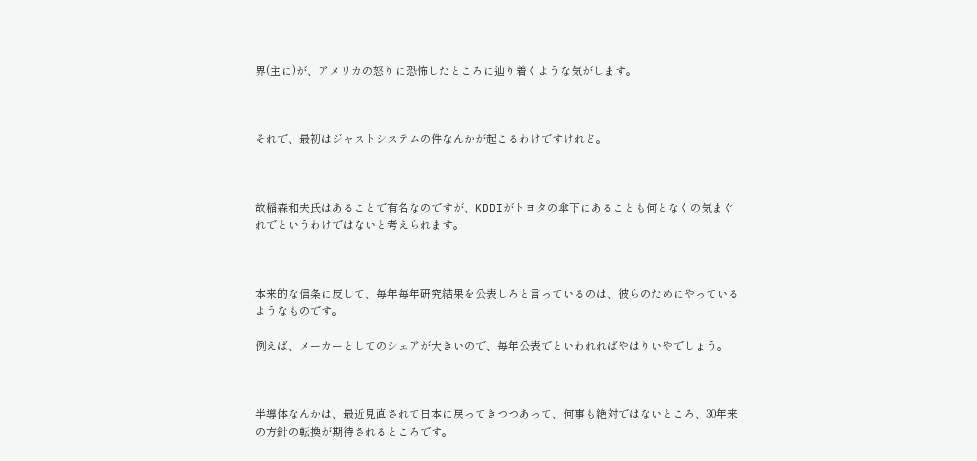界(主に)が、アメリカの怒りに恐怖したところに辿り着くような気がします。



それで、最初はジャストシステムの件なんかが起こるわけですけれど。



故稲森和夫氏はあることで有名なのですが、KDDIがトヨタの傘下にあることも何となくの気まぐれでというわけではないと考えられます。



本来的な信条に反して、毎年毎年研究結果を公表しろと言っているのは、彼らのためにやっているようなものです。

例えば、メーカーとしてのシェアが大きいので、毎年公表でといわれればやはりいやでしょう。



半導体なんかは、最近見直されて日本に戻ってきつつあって、何事も絶対ではないところ、30年来の方針の転換が期待されるところです。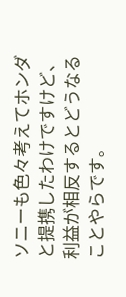ソニーも色々考えてホンダと提携したわけですけど、利益が相反するとどうなることやらです。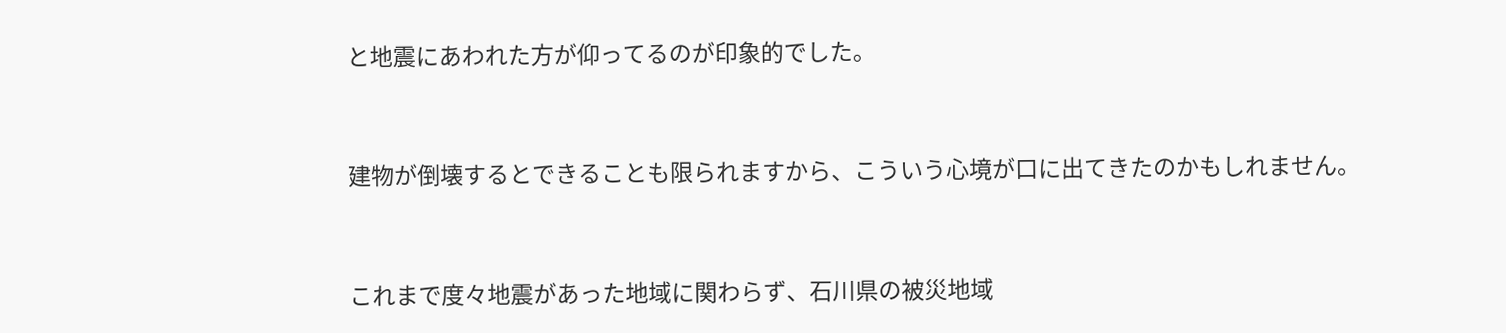と地震にあわれた方が仰ってるのが印象的でした。



建物が倒壊するとできることも限られますから、こういう心境が口に出てきたのかもしれません。



これまで度々地震があった地域に関わらず、石川県の被災地域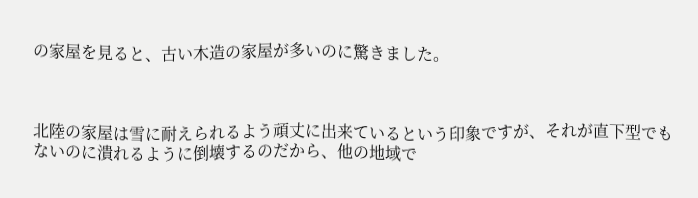の家屋を見ると、古い木造の家屋が多いのに驚きました。



北陸の家屋は雪に耐えられるよう頑丈に出来ているという印象ですが、それが直下型でもないのに潰れるように倒壊するのだから、他の地域で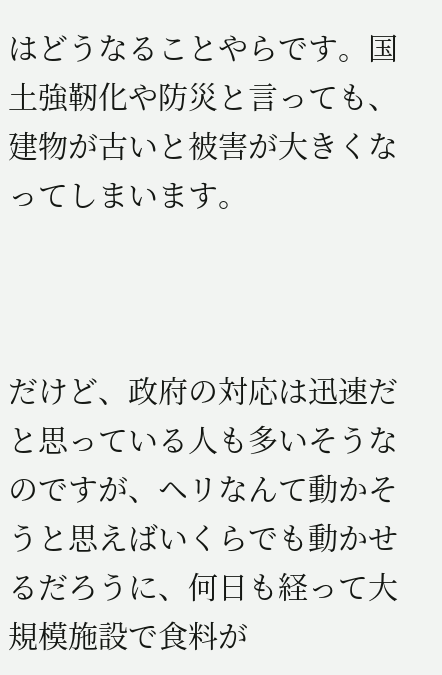はどうなることやらです。国土強靭化や防災と言っても、建物が古いと被害が大きくなってしまいます。



だけど、政府の対応は迅速だと思っている人も多いそうなのですが、ヘリなんて動かそうと思えばいくらでも動かせるだろうに、何日も経って大規模施設で食料が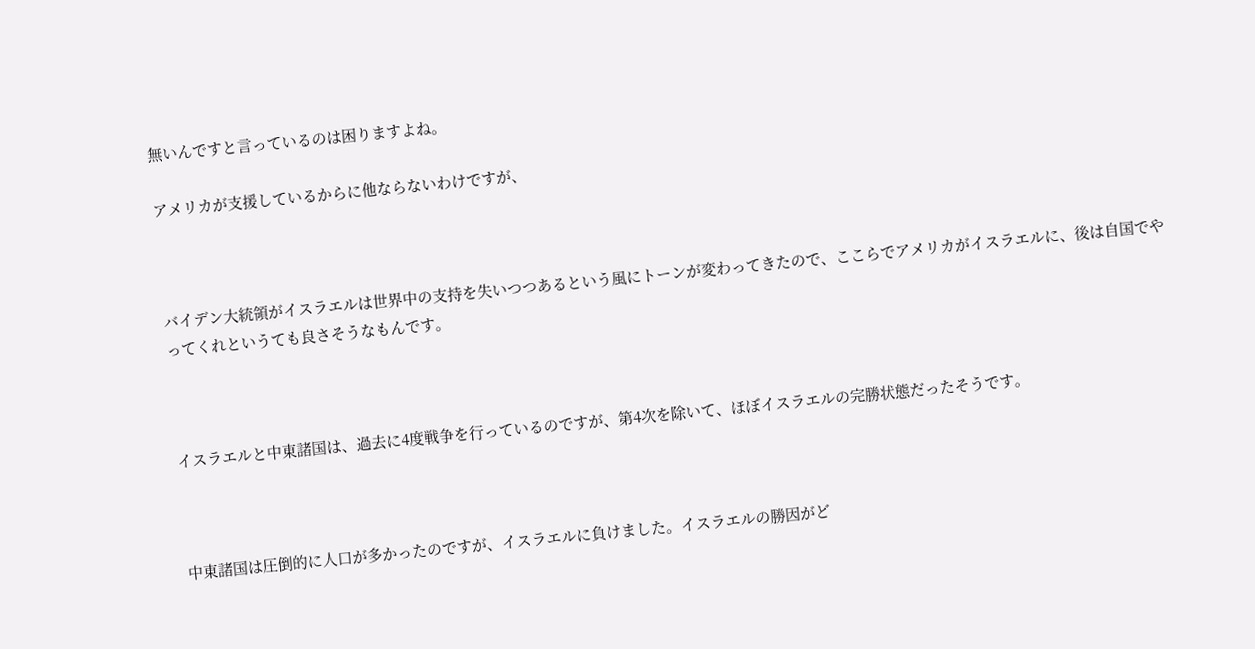無いんですと言っているのは困りますよね。

アメリカが支援しているからに他ならないわけですが、



バイデン大統領がイスラエルは世界中の支持を失いつつあるという風にトーンが変わってきたので、ここらでアメリカがイスラエルに、後は自国でやってくれというても良さそうなもんです。



イスラエルと中東諸国は、過去に4度戦争を行っているのですが、第4次を除いて、ほぼイスラエルの完勝状態だったそうです。



中東諸国は圧倒的に人口が多かったのですが、イスラエルに負けました。イスラエルの勝因がど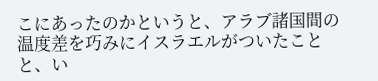こにあったのかというと、アラブ諸国間の温度差を巧みにイスラエルがついたことと、い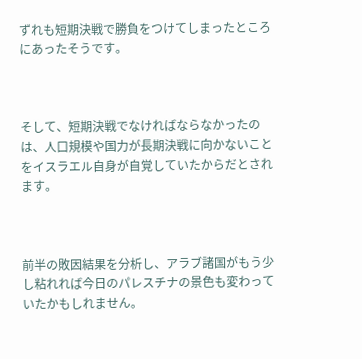ずれも短期決戦で勝負をつけてしまったところにあったそうです。



そして、短期決戦でなければならなかったのは、人口規模や国力が長期決戦に向かないことをイスラエル自身が自覚していたからだとされます。



前半の敗因結果を分析し、アラブ諸国がもう少し粘れれば今日のパレスチナの景色も変わっていたかもしれません。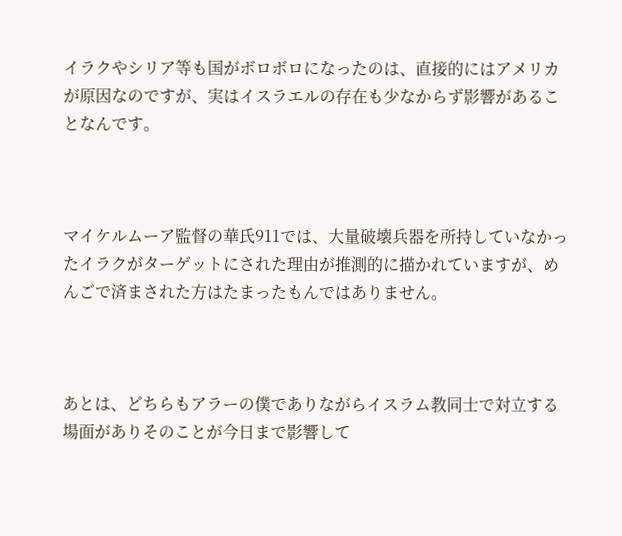イラクやシリア等も国がボロボロになったのは、直接的にはアメリカが原因なのですが、実はイスラエルの存在も少なからず影響があることなんです。



マイケルムーア監督の華氏911では、大量破壊兵器を所持していなかったイラクがターゲットにされた理由が推測的に描かれていますが、めんごで済まされた方はたまったもんではありません。



あとは、どちらもアラーの僕でありながらイスラム教同士で対立する場面がありそのことが今日まで影響して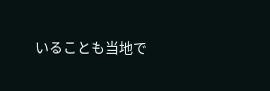いることも当地で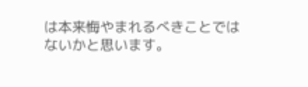は本来悔やまれるべきことではないかと思います。